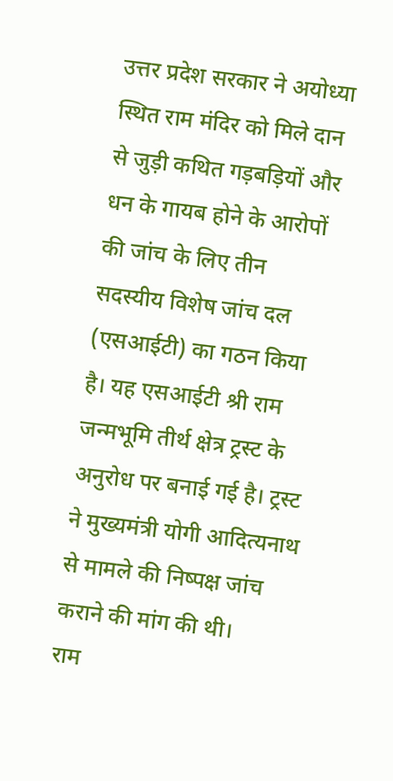उत्तर प्रदेश सरकार ने अयोध्या स्थित राम मंदिर को मिले दान से जुड़ी कथित गड़बड़ियों और धन के गायब होने के आरोपों की जांच के लिए तीन सदस्यीय विशेष जांच दल (एसआईटी) का गठन किया है। यह एसआईटी श्री राम जन्मभूमि तीर्थ क्षेत्र ट्रस्ट के अनुरोध पर बनाई गई है। ट्रस्ट ने मुख्यमंत्री योगी आदित्यनाथ से मामले की निष्पक्ष जांच कराने की मांग की थी।
राम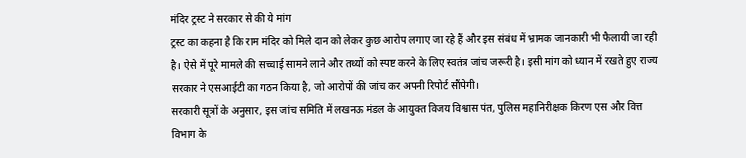मंदिर ट्रस्ट ने सरकार से की ये मांग
ट्रस्ट का कहना है कि राम मंदिर को मिले दान को लेकर कुछ आरोप लगाए जा रहे हैं और इस संबंध में भ्रामक जानकारी भी फैलायी जा रही है। ऐसे में पूरे मामले की सच्चाई सामने लाने और तथ्यों को स्पष्ट करने के लिए स्वतंत्र जांच जरूरी है। इसी मांग को ध्यान में रखते हुए राज्य सरकार ने एसआईटी का गठन किया है, जो आरोपों की जांच कर अपनी रिपोर्ट सौंपेगी।
सरकारी सूत्रों के अनुसार, इस जांच समिति में लखनऊ मंडल के आयुक्त विजय विश्वास पंत, पुलिस महानिरीक्षक किरण एस और वित्त विभाग के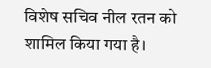विशेष सचिव नील रतन को शामिल किया गया है।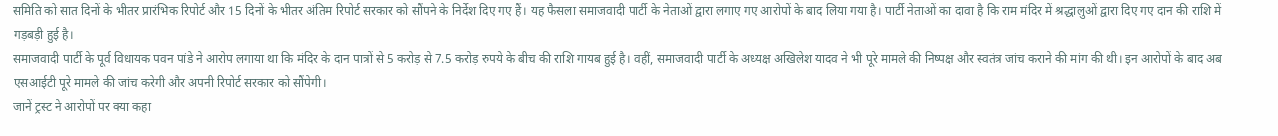समिति को सात दिनों के भीतर प्रारंभिक रिपोर्ट और 15 दिनों के भीतर अंतिम रिपोर्ट सरकार को सौंपने के निर्देश दिए गए हैं। यह फैसला समाजवादी पार्टी के नेताओं द्वारा लगाए गए आरोपों के बाद लिया गया है। पार्टी नेताओं का दावा है कि राम मंदिर में श्रद्धालुओं द्वारा दिए गए दान की राशि में गड़बड़ी हुई है।
समाजवादी पार्टी के पूर्व विधायक पवन पांडे ने आरोप लगाया था कि मंदिर के दान पात्रों से 5 करोड़ से 7.5 करोड़ रुपये के बीच की राशि गायब हुई है। वहीं, समाजवादी पार्टी के अध्यक्ष अखिलेश यादव ने भी पूरे मामले की निष्पक्ष और स्वतंत्र जांच कराने की मांग की थी। इन आरोपों के बाद अब एसआईटी पूरे मामले की जांच करेगी और अपनी रिपोर्ट सरकार को सौंपेगी।
जानें ट्रस्ट ने आरोपों पर क्या कहा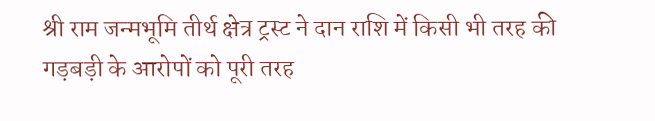श्री राम जन्मभूमि तीर्थ क्षेत्र ट्रस्ट ने दान राशि में किसी भी तरह की गड़बड़ी के आरोपों को पूरी तरह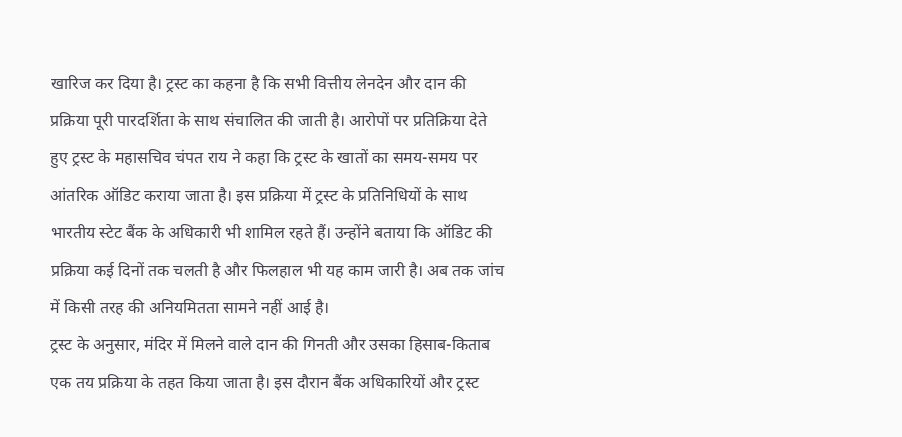खारिज कर दिया है। ट्रस्ट का कहना है कि सभी वित्तीय लेनदेन और दान की प्रक्रिया पूरी पारदर्शिता के साथ संचालित की जाती है। आरोपों पर प्रतिक्रिया देते हुए ट्रस्ट के महासचिव चंपत राय ने कहा कि ट्रस्ट के खातों का समय-समय पर आंतरिक ऑडिट कराया जाता है। इस प्रक्रिया में ट्रस्ट के प्रतिनिधियों के साथ भारतीय स्टेट बैंक के अधिकारी भी शामिल रहते हैं। उन्होंने बताया कि ऑडिट की प्रक्रिया कई दिनों तक चलती है और फिलहाल भी यह काम जारी है। अब तक जांच में किसी तरह की अनियमितता सामने नहीं आई है।
ट्रस्ट के अनुसार, मंदिर में मिलने वाले दान की गिनती और उसका हिसाब-किताब एक तय प्रक्रिया के तहत किया जाता है। इस दौरान बैंक अधिकारियों और ट्रस्ट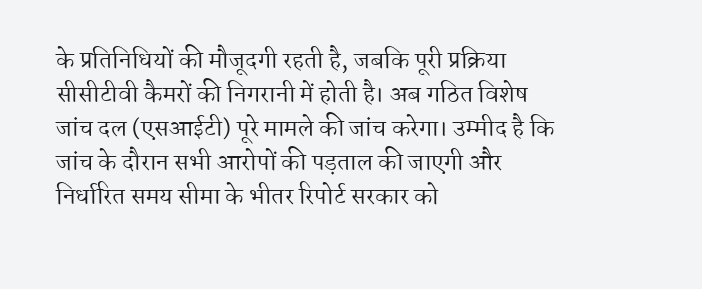के प्रतिनिधियों की मौजूदगी रहती है, जबकि पूरी प्रक्रिया सीसीटीवी कैमरों की निगरानी में होती है। अब गठित विशेष जांच दल (एसआईटी) पूरे मामले की जांच करेगा। उम्मीद है कि जांच के दौरान सभी आरोपों की पड़ताल की जाएगी और निर्धारित समय सीमा के भीतर रिपोर्ट सरकार को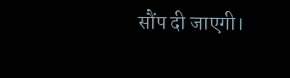सौंप दी जाएगी।